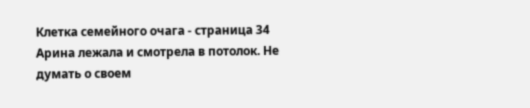Клетка семейного очага - страница 34
Арина лежала и смотрела в потолок. Не думать о своем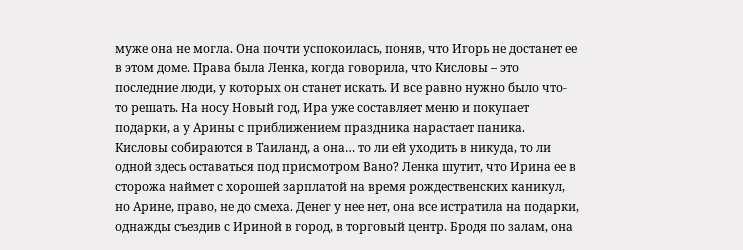муже она не могла. Она почти успокоилась, поняв, что Игорь не достанет ее в этом доме. Права была Ленка, когда говорила, что Кисловы – это последние люди, у которых он станет искать. И все равно нужно было что-то решать. На носу Новый год, Ира уже составляет меню и покупает подарки, а у Арины с приближением праздника нарастает паника. Кисловы собираются в Таиланд, а она… то ли ей уходить в никуда, то ли одной здесь оставаться под присмотром Вано? Ленка шутит, что Ирина ее в сторожа наймет с хорошей зарплатой на время рождественских каникул, но Арине, право, не до смеха. Денег у нее нет, она все истратила на подарки, однажды съездив с Ириной в город, в торговый центр. Бродя по залам, она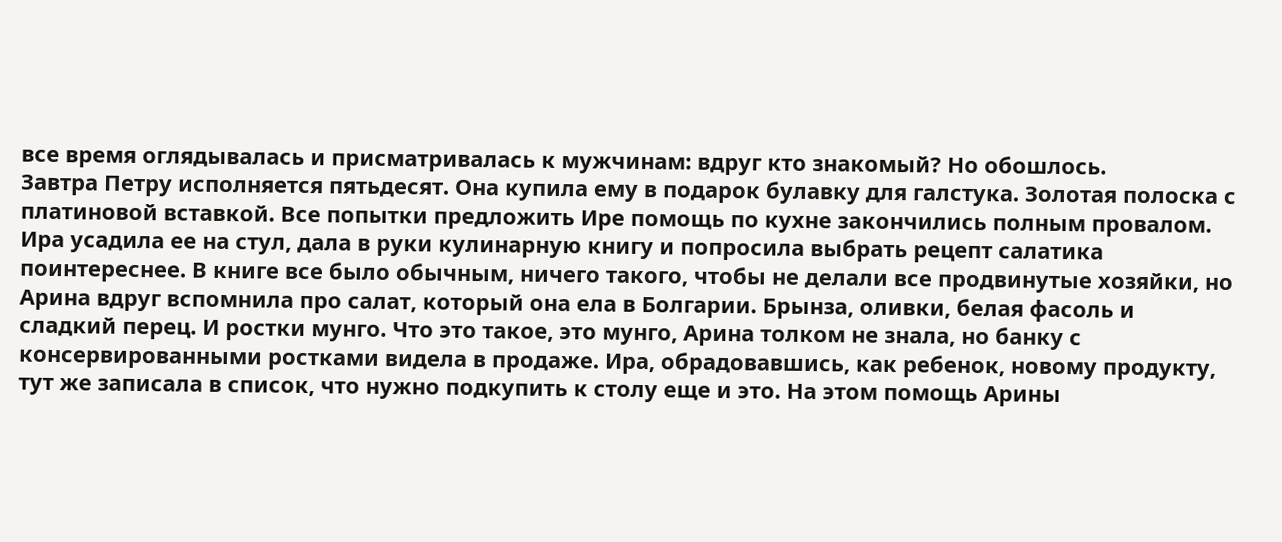все время оглядывалась и присматривалась к мужчинам: вдруг кто знакомый? Но обошлось.
Завтра Петру исполняется пятьдесят. Она купила ему в подарок булавку для галстука. Золотая полоска с платиновой вставкой. Все попытки предложить Ире помощь по кухне закончились полным провалом. Ира усадила ее на стул, дала в руки кулинарную книгу и попросила выбрать рецепт салатика поинтереснее. В книге все было обычным, ничего такого, чтобы не делали все продвинутые хозяйки, но Арина вдруг вспомнила про салат, который она ела в Болгарии. Брынза, оливки, белая фасоль и сладкий перец. И ростки мунго. Что это такое, это мунго, Арина толком не знала, но банку с консервированными ростками видела в продаже. Ира, обрадовавшись, как ребенок, новому продукту, тут же записала в список, что нужно подкупить к столу еще и это. На этом помощь Арины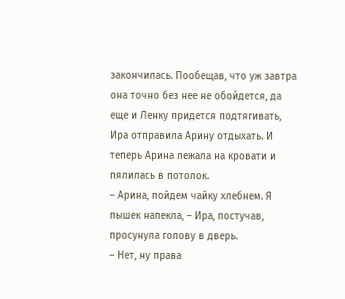закончилась. Пообещав, что уж завтра она точно без нее не обойдется, да еще и Ленку придется подтягивать, Ира отправила Арину отдыхать. И теперь Арина лежала на кровати и пялилась в потолок.
– Арина, пойдем чайку хлебнем. Я пышек напекла, – Ира, постучав, просунула голову в дверь.
– Нет, ну права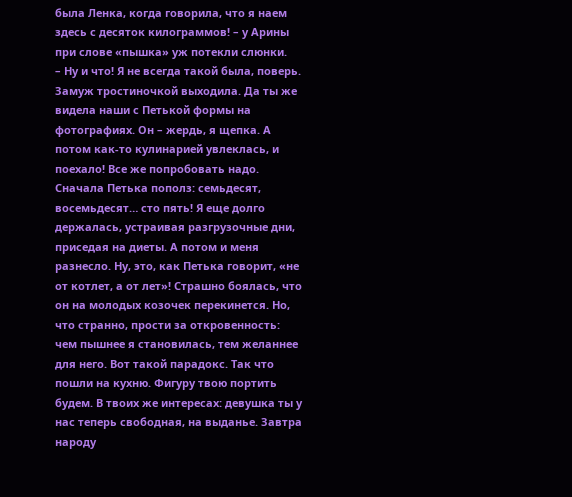была Ленка, когда говорила, что я наем здесь с десяток килограммов! – у Арины при слове «пышка» уж потекли слюнки.
– Ну и что! Я не всегда такой была, поверь. Замуж тростиночкой выходила. Да ты же видела наши с Петькой формы на фотографиях. Он – жердь, я щепка. А потом как-то кулинарией увлеклась, и поехало! Все же попробовать надо. Сначала Петька пополз: семьдесят, восемьдесят… сто пять! Я еще долго держалась, устраивая разгрузочные дни, приседая на диеты. А потом и меня разнесло. Ну, это, как Петька говорит, «не от котлет, а от лет»! Страшно боялась, что он на молодых козочек перекинется. Но, что странно, прости за откровенность: чем пышнее я становилась, тем желаннее для него. Вот такой парадокс. Так что пошли на кухню. Фигуру твою портить будем. В твоих же интересах: девушка ты у нас теперь свободная, на выданье. Завтра народу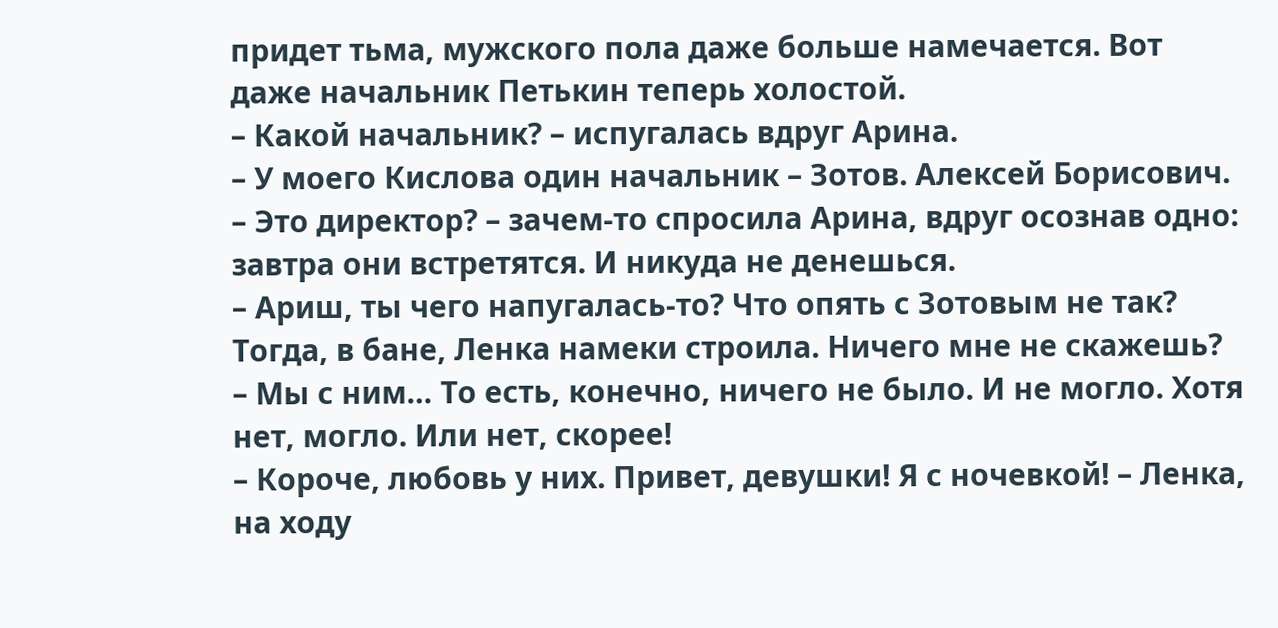придет тьма, мужского пола даже больше намечается. Вот даже начальник Петькин теперь холостой.
– Какой начальник? – испугалась вдруг Арина.
– У моего Кислова один начальник – Зотов. Алексей Борисович.
– Это директор? – зачем-то спросила Арина, вдруг осознав одно: завтра они встретятся. И никуда не денешься.
– Ариш, ты чего напугалась-то? Что опять с Зотовым не так? Тогда, в бане, Ленка намеки строила. Ничего мне не скажешь?
– Мы с ним… То есть, конечно, ничего не было. И не могло. Хотя нет, могло. Или нет, скорее!
– Короче, любовь у них. Привет, девушки! Я с ночевкой! – Ленка, на ходу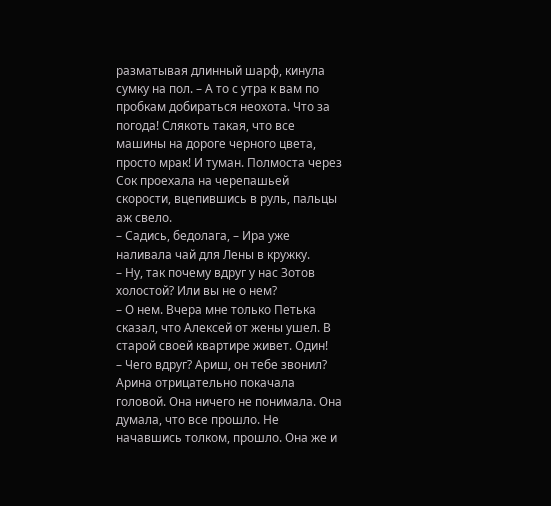разматывая длинный шарф, кинула сумку на пол. – А то с утра к вам по пробкам добираться неохота. Что за погода! Слякоть такая, что все машины на дороге черного цвета, просто мрак! И туман. Полмоста через Сок проехала на черепашьей скорости, вцепившись в руль, пальцы аж свело.
– Садись, бедолага, – Ира уже наливала чай для Лены в кружку.
– Ну, так почему вдруг у нас Зотов холостой? Или вы не о нем?
– О нем. Вчера мне только Петька сказал, что Алексей от жены ушел. В старой своей квартире живет. Один!
– Чего вдруг? Ариш, он тебе звонил?
Арина отрицательно покачала головой. Она ничего не понимала. Она думала, что все прошло. Не начавшись толком, прошло. Она же и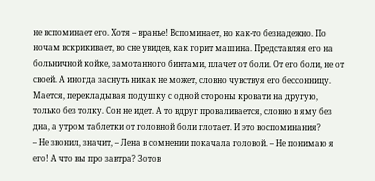не вспоминает его. Хотя – вранье! Вспоминает, но как-то безнадежно. По ночам вскрикивает, во сне увидев, как горит машина. Представляя его на больничной койке, замотанного бинтами, плачет от боли. От его боли, не от своей. А иногда заснуть никак не может, словно чувствуя его бессонницу. Мается, перекладывая подушку с одной стороны кровати на другую, только без толку. Сон не идет. А то вдруг проваливается, словно в яму без дна, а утром таблетки от головной боли глотает. И это воспоминания?
– Не звонил, значит, – Лена в сомнении покачала головой. – Не понимаю я его! А что вы про завтра? Зотов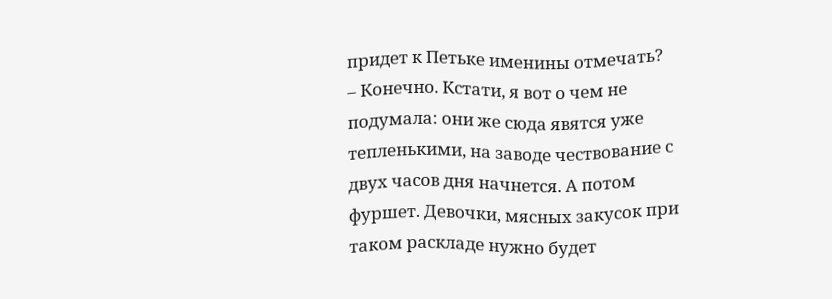придет к Петьке именины отмечать?
– Конечно. Кстати, я вот о чем не подумала: они же сюда явятся уже тепленькими, на заводе чествование с двух часов дня начнется. А потом фуршет. Девочки, мясных закусок при таком раскладе нужно будет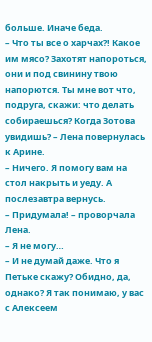больше. Иначе беда.
– Что ты все о харчах?! Какое им мясо? Захотят напороться, они и под свинину твою напорются. Ты мне вот что, подруга, скажи: что делать собираешься? Когда Зотова увидишь? – Лена повернулась к Арине.
– Ничего. Я помогу вам на стол накрыть и уеду. А послезавтра вернусь.
– Придумала! – проворчала Лена.
– Я не могу…
– И не думай даже. Что я Петьке скажу? Обидно, да, однако? Я так понимаю, у вас с Алексеем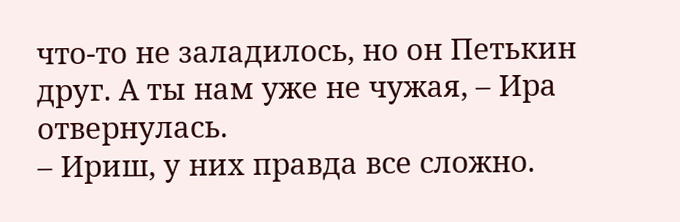что-то не заладилось, но он Петькин друг. А ты нам уже не чужая, – Ира отвернулась.
– Ириш, у них правда все сложно.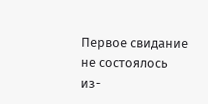Первое свидание не состоялось из-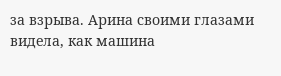за взрыва. Арина своими глазами видела, как машина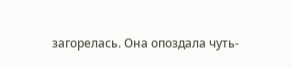загорелась. Она опоздала чуть-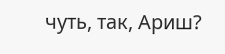чуть, так, Ариш?